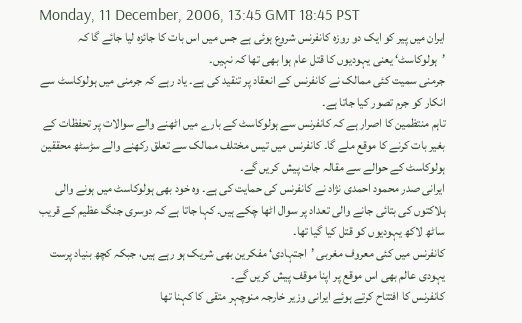Monday, 11 December, 2006, 13:45 GMT 18:45 PST
ایران میں پیر کو ایک دو روزہ کانفرنس شروع ہوئی ہے جس میں اس بات کا جائزہ لیا جائے گا کہ ’ہولوکاسٹ‘ یعنی یہودیوں کا قتل عام ہوا بھی تھا کہ نہیں۔
جرمنی سمیت کئی ممالک نے کانفرنس کے انعقاد پر تنقید کی ہے۔ یاد رہے کہ جرمنی میں ہولوکاسٹ سے انکار کو جرم تصور کیا جاتا ہے۔
تاہم منتظمین کا اصرار ہے کہ کانفرنس سے ہولوکاسٹ کے بارے میں اٹھنے والے سوالات پر تحفظات کے بغیر بات کرنے کا موقع ملے گا۔ کانفرنس میں تیس مختلف ممالک سے تعلق رکھنے والے سڑسٹھ محققین ہولوکاسٹ کے حوالے سے مقالہ جات پیش کریں گے۔
ایرانی صدر محمود احمدی نژاد نے کانفرنس کی حمایت کی ہے۔ وہ خود بھی ہولوکاسٹ میں ہونے والی ہلاکتوں کی بتائی جانے والی تعداد پر سوال اٹھا چکے ہیں۔ کہا جاتا ہے کہ دوسری جنگ عظیم کے قریب ساٹھ لاکھ یہودیوں کو قتل کیا گیا تھا۔
کانفرنس میں کئی معروف مغربی ’اجتہادی‘ مفکرین بھی شریک ہو رہے ہیں، جبکہ کچھ بنیاد پرست یہودی عالم بھی اس موقع پر اپنا موقف پیش کریں گے۔
کانفرنس کا افتتاح کرتے ہوئے ایرانی وزیر خارجہ منوچہر متقی کا کہنا تھا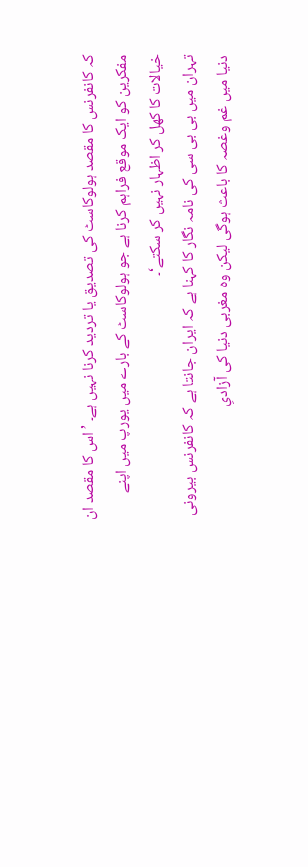کہ کانفرنس کا مقصد ہولوکاسٹ کی تصدیق یا تردید کرنا نہیں ہے۔ ’اس کا مقصد ان مفکرین کو ایک موقع فراہم کرنا ہے جو ہولوکاسٹ کے بارے میں یورپ میں اپنے خیالات کا کھل کر اظہار نہیں کر سکتے‘۔
تہران میں بی بی سی کی نامہ نگار کا کہنا ہے کہ ایران جانتا ہے کہ کانفرنس بیرونی دنیا میں غم وغصہ کا باعث ہوگی لیکن وہ مغربی دنیا کی آزادیِ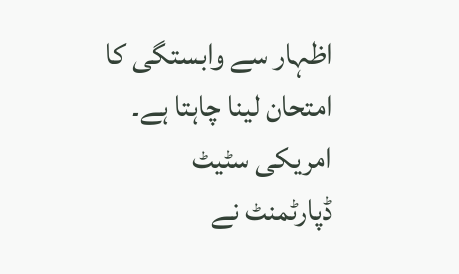اظہار سے وابستگی کا امتحان لینا چاہتا ہے۔
امریکی سٹیٹ ڈپارٹمنٹ نے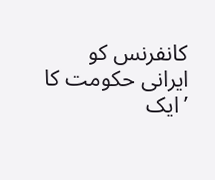کانفرنس کو ایرانی حکومت کا ’ایک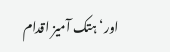اور‘ ہتک آمیز اقدام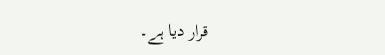قرار دیا ہے۔